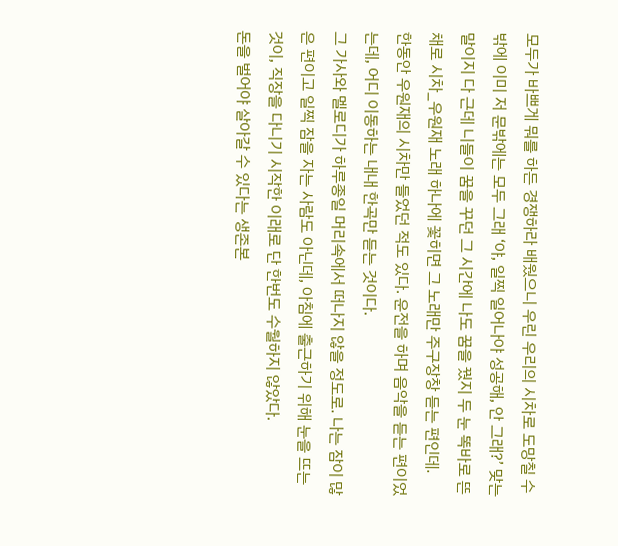모두가 바쁘게 뭐를 하든 경쟁하라 배웠으니 우린 우리의 시차로 도망칠 수밖에 이미 저 문밖에는 모두 그래 ‘야, 일찍 일어나야 성공해, 안 그래?’ 맞는 말이지 다 근데 니들이 꿈을 꾸던 그 시간에 나도 꿈을 꿨지 두 눈 똑바로 뜬 채로 시차_우원재 노래 하나에 꽃히면 그 노래만 주구장창 듣는 편인데.
한동안 우원재의 시차만 들었던 적도 있다. 운전을 하며 음악을 듣는 편이었는데, 어디 이동하는 내내 한곡만 듣는 것이다.
그 가사와 멜로디가 하루종일 머리속에서 떠나지 않을 정도로. 나는 잠이 많은 편이고 일찍 잠을 자는 사람도 아닌데, 아침에 출근하기 위해 눈을 뜨는 것이, 직장을 다니기 시작한 이래로 단 한번도 수월하지 않았다.
돈을 벌어야 살아갈 수 있다는 생존본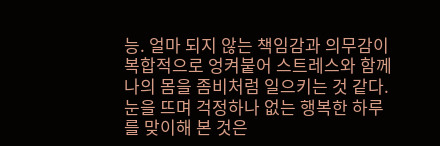능. 얼마 되지 않는 책임감과 의무감이 복합적으로 엉켜붙어 스트레스와 함께 나의 몸을 좀비처럼 일으키는 것 같다.
눈을 뜨며 걱정하나 없는 행복한 하루를 맞이해 본 것은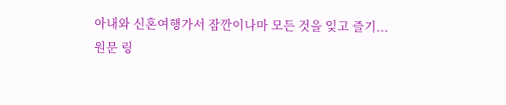아내와 신혼여행가서 잠깐이나마 모든 것을 잊고 즐기...
원문 링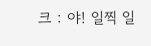크 : 야! 일찍 일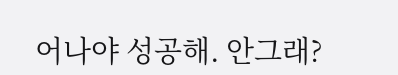어나야 성공해. 안그래?